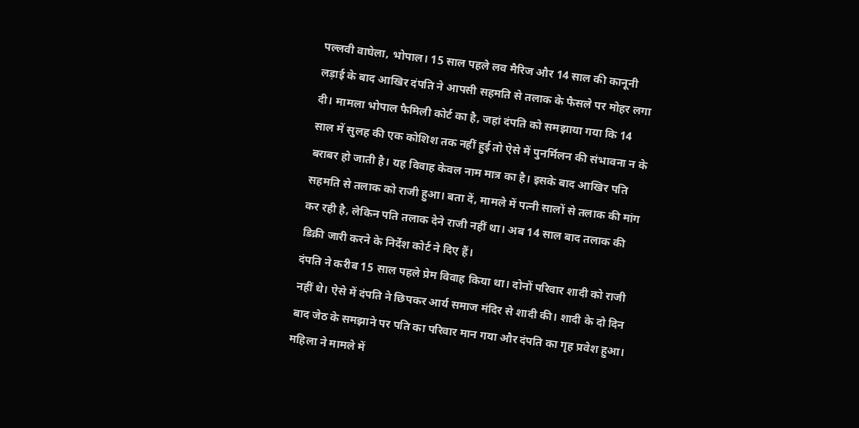पल्लवी वाघेला, भोपाल। 15 साल पहले लव मैरिज और 14 साल की कानूनी लड़ाई के बाद आखिर दंपति ने आपसी सहमति से तलाक के फैसले पर मोहर लगा दी। मामला भोपाल फैमिली कोर्ट का है, जहां दंपति को समझाया गया कि 14 साल में सुलह की एक कोशिश तक नहीं हुई तो ऐसे में पुनर्मिलन की संभावना न के बराबर हो जाती है। यह विवाह केवल नाम मात्र का है। इसके बाद आखिर पति सहमति से तलाक को राजी हुआ। बता दें, मामले में पत्नी सालों से तलाक की मांग कर रही है, लेकिन पति तलाक देने राजी नहीं था। अब 14 साल बाद तलाक की डिक्री जारी करने के निर्देश कोर्ट ने दिए हैं।
दंपति ने करीब 15 साल पहले प्रेम विवाह किया था। दोनों परिवार शादी को राजी नहीं थे। ऐसे में दंपति ने छिपकर आर्य समाज मंदिर से शादी की। शादी के दो दिन बाद जेठ के समझाने पर पति का परिवार मान गया और दंपति का गृह प्रवेश हुआ। महिला ने मामले में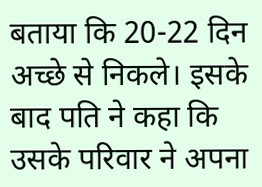बताया कि 20-22 दिन अच्छे से निकले। इसके बाद पति ने कहा कि उसके परिवार ने अपना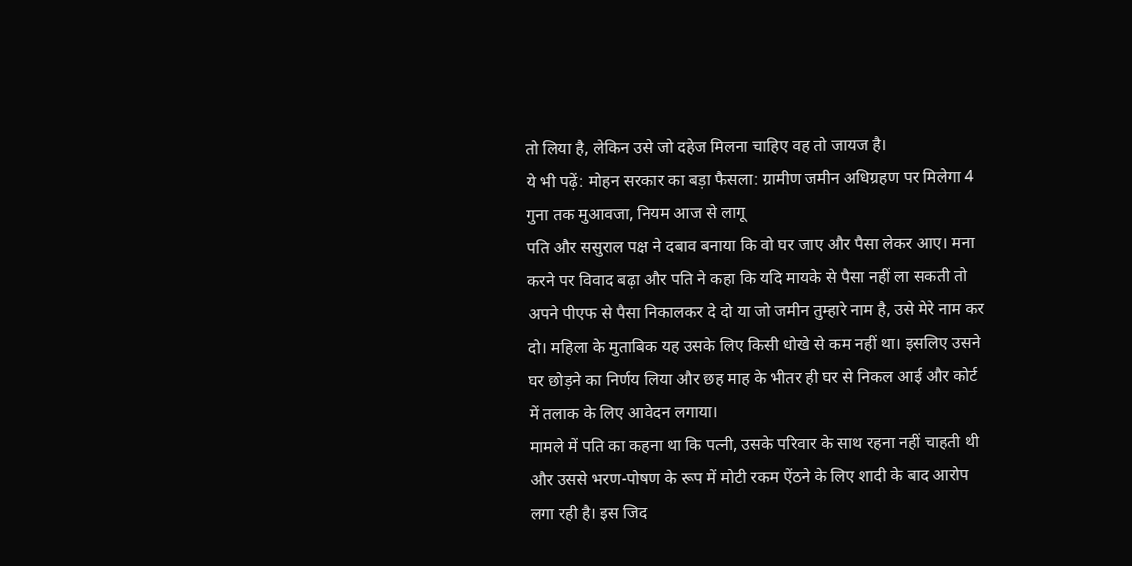तो लिया है, लेकिन उसे जो दहेज मिलना चाहिए वह तो जायज है।
ये भी पढ़ें: मोहन सरकार का बड़ा फैसला: ग्रामीण जमीन अधिग्रहण पर मिलेगा 4 गुना तक मुआवजा, नियम आज से लागू
पति और ससुराल पक्ष ने दबाव बनाया कि वो घर जाए और पैसा लेकर आए। मना करने पर विवाद बढ़ा और पति ने कहा कि यदि मायके से पैसा नहीं ला सकती तो अपने पीएफ से पैसा निकालकर दे दो या जो जमीन तुम्हारे नाम है, उसे मेरे नाम कर दो। महिला के मुताबिक यह उसके लिए किसी धोखे से कम नहीं था। इसलिए उसने घर छोड़ने का निर्णय लिया और छह माह के भीतर ही घर से निकल आई और कोर्ट में तलाक के लिए आवेदन लगाया।
मामले में पति का कहना था कि पत्नी, उसके परिवार के साथ रहना नहीं चाहती थी और उससे भरण-पोषण के रूप में मोटी रकम ऐंठने के लिए शादी के बाद आरोप लगा रही है। इस जिद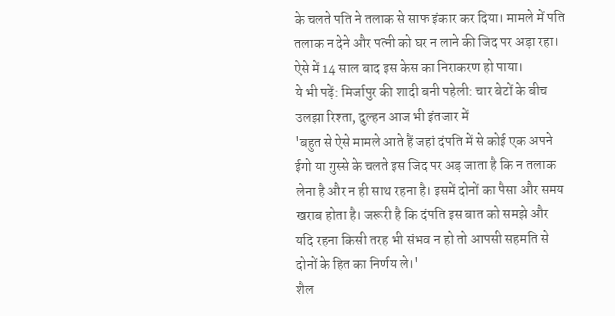के चलते पति ने तलाक से साफ इंकार कर दिया। मामले में पति तलाक न देने और पत्नी को घर न लाने की जिद पर अड़ा रहा। ऐसे में 14 साल बाद इस केस का निराकरण हो पाया।
ये भी पढ़ें: मिर्जापुर की शादी बनी पहेली: चार बेटों के बीच उलझा रिश्ता, दुल्हन आज भी इंतजार में
'बहुत से ऐसे मामले आते हैं जहां दंपति में से कोई एक अपने ईगो या गुस्से के चलते इस जिद पर अड़ जाता है कि न तलाक लेना है और न ही साथ रहना है। इसमें दोनों का पैसा और समय खराब होता है। जरूरी है कि दंपति इस बात को समझे और यदि रहना किसी तरह भी संभव न हो तो आपसी सहमति से दोनों के हित का निर्णय ले।'
शैल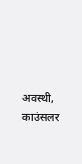अवस्थी, काउंसलर